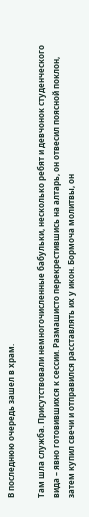В последнюю очередь зашел в храм.

Там шла служба. Присутствовали немногочисленные бабульки, несколько ребят и девчонок студенческого вида – явно готовившихся к сессии. Размашисто перекрестившись на алтарь, он отвесил поясной поклон, затем купил свечи и отправился расставлять их у икон. Бормоча молитвы, он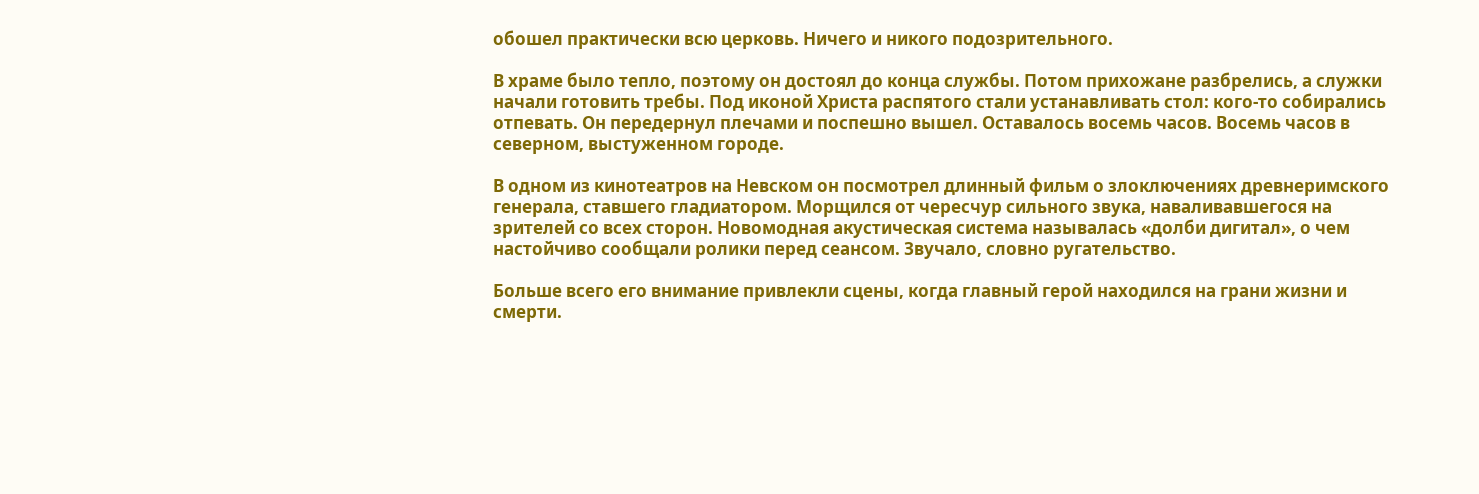обошел практически всю церковь. Ничего и никого подозрительного.

В храме было тепло, поэтому он достоял до конца службы. Потом прихожане разбрелись, а служки начали готовить требы. Под иконой Христа распятого стали устанавливать стол: кого-то собирались отпевать. Он передернул плечами и поспешно вышел. Оставалось восемь часов. Восемь часов в северном, выстуженном городе.

В одном из кинотеатров на Невском он посмотрел длинный фильм о злоключениях древнеримского генерала, ставшего гладиатором. Морщился от чересчур сильного звука, наваливавшегося на зрителей со всех сторон. Новомодная акустическая система называлась «долби дигитал», о чем настойчиво сообщали ролики перед сеансом. Звучало, словно ругательство.

Больше всего его внимание привлекли сцены, когда главный герой находился на грани жизни и смерти.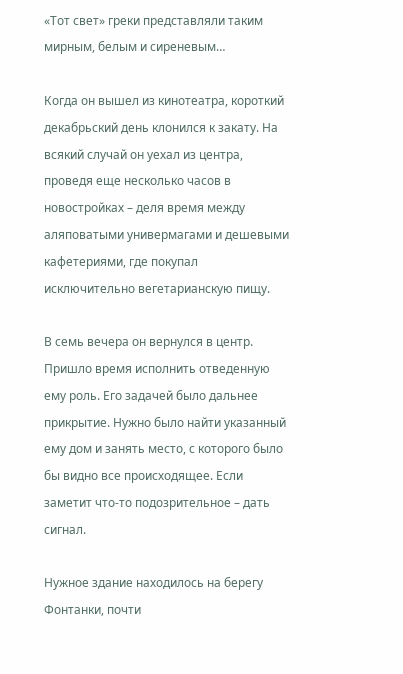«Тот свет» греки представляли таким мирным, белым и сиреневым…

Когда он вышел из кинотеатра, короткий декабрьский день клонился к закату. На всякий случай он уехал из центра, проведя еще несколько часов в новостройках – деля время между аляповатыми универмагами и дешевыми кафетериями, где покупал исключительно вегетарианскую пищу.

В семь вечера он вернулся в центр. Пришло время исполнить отведенную ему роль. Его задачей было дальнее прикрытие. Нужно было найти указанный ему дом и занять место, с которого было бы видно все происходящее. Если заметит что-то подозрительное – дать сигнал.

Нужное здание находилось на берегу Фонтанки, почти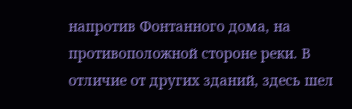напротив Фонтанного дома, на противоположной стороне реки. В отличие от других зданий, здесь шел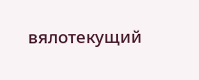вялотекущий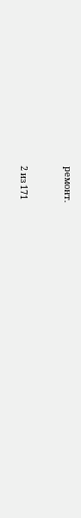ремонт.



2 из 171